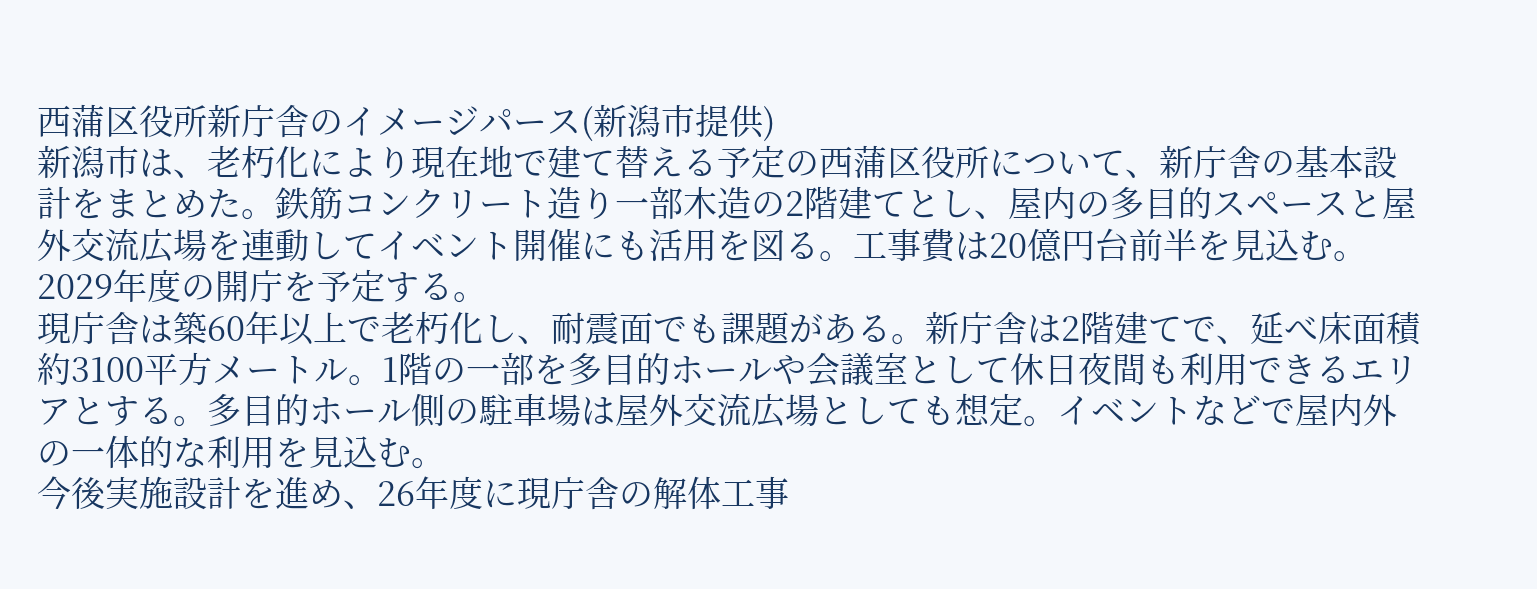西蒲区役所新庁舎のイメージパース(新潟市提供)
新潟市は、老朽化により現在地で建て替える予定の西蒲区役所について、新庁舎の基本設計をまとめた。鉄筋コンクリート造り一部木造の2階建てとし、屋内の多目的スペースと屋外交流広場を連動してイベント開催にも活用を図る。工事費は20億円台前半を見込む。2029年度の開庁を予定する。
現庁舎は築60年以上で老朽化し、耐震面でも課題がある。新庁舎は2階建てで、延べ床面積約3100平方メートル。1階の一部を多目的ホールや会議室として休日夜間も利用できるエリアとする。多目的ホール側の駐車場は屋外交流広場としても想定。イベントなどで屋内外の一体的な利用を見込む。
今後実施設計を進め、26年度に現庁舎の解体工事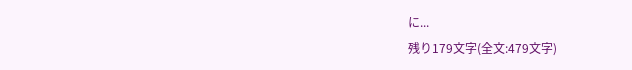に...
残り179文字(全文:479文字)